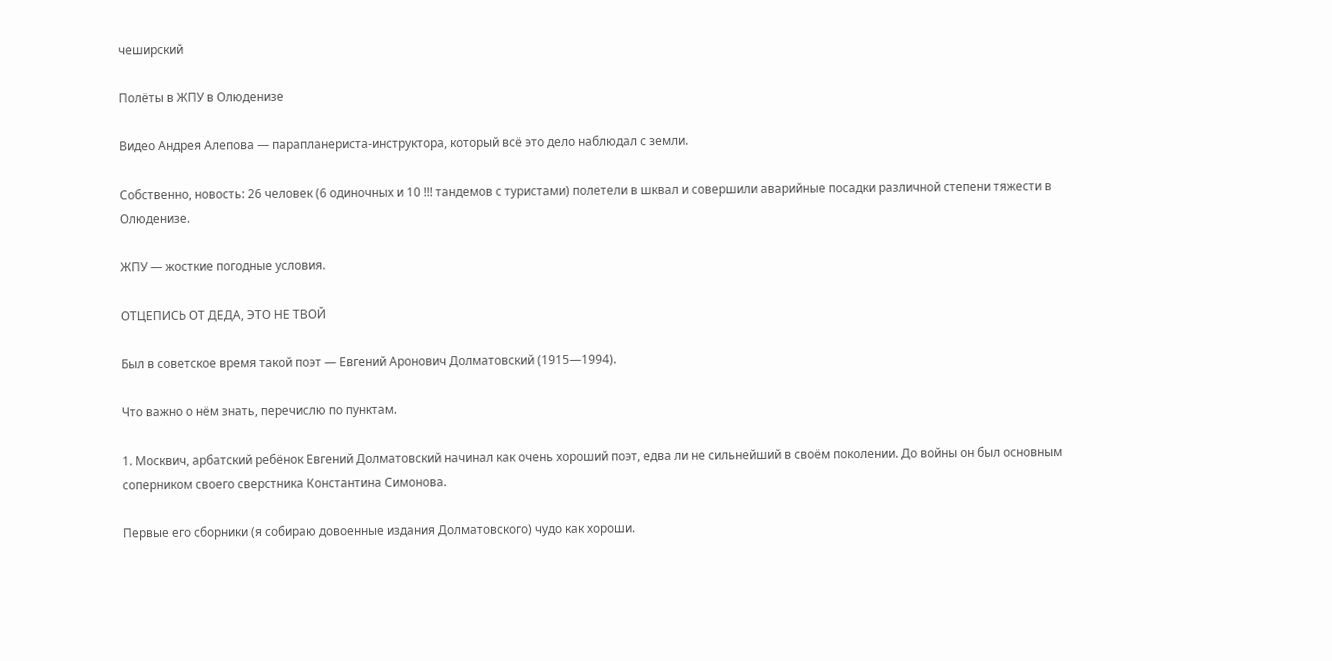чеширский

Полёты в ЖПУ в Олюденизе

Видео Андрея Алепова — парапланериста-инструктора, который всё это дело наблюдал с земли.

Собственно, новость: 26 человек (6 одиночных и 10 !!! тандемов с туристами) полетели в шквал и совершили аварийные посадки различной степени тяжести в Олюденизе.

ЖПУ — жосткие погодные условия.

ОТЦЕПИСЬ ОТ ДЕДА, ЭТО НЕ ТВОЙ

Был в советское время такой поэт — Евгений Аронович Долматовский (1915—1994).

Что важно о нём знать, перечислю по пунктам.

1. Москвич, арбатский ребёнок Евгений Долматовский начинал как очень хороший поэт, едва ли не сильнейший в своём поколении. До войны он был основным соперником своего сверстника Константина Симонова.

Первые его сборники (я собираю довоенные издания Долматовского) чудо как хороши.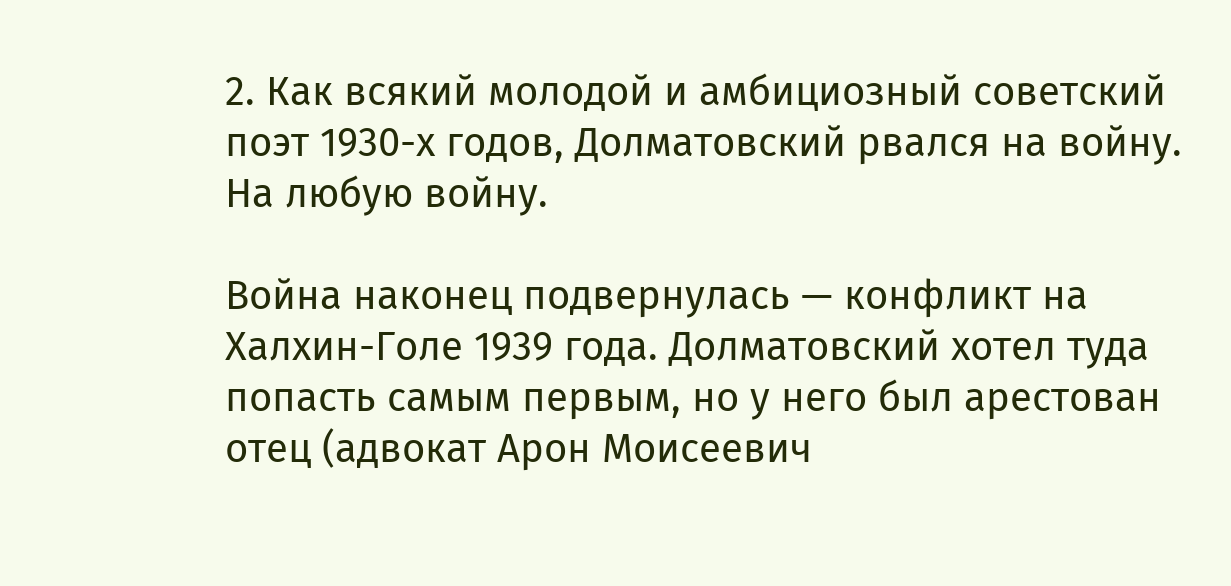2. Как всякий молодой и амбициозный советский поэт 1930-х годов, Долматовский рвался на войну. На любую войну.

Война наконец подвернулась — конфликт на Халхин-Голе 1939 года. Долматовский хотел туда попасть самым первым, но у него был арестован отец (адвокат Арон Моисеевич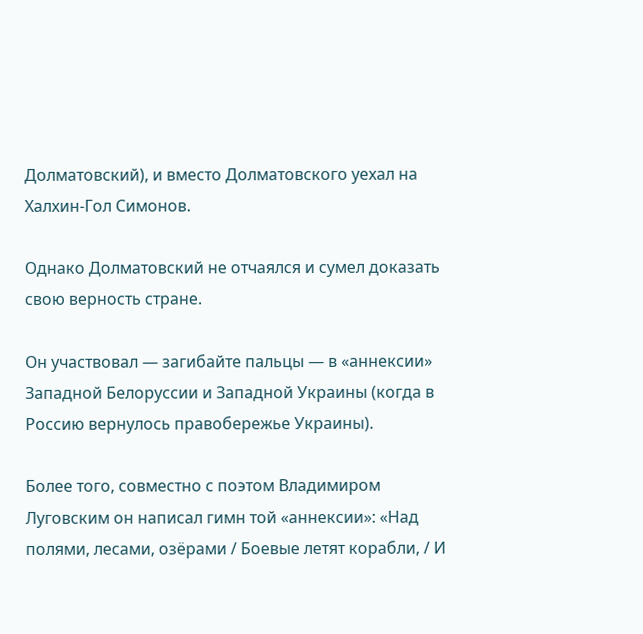Долматовский), и вместо Долматовского уехал на Халхин-Гол Симонов.

Однако Долматовский не отчаялся и сумел доказать свою верность стране.

Он участвовал — загибайте пальцы — в «аннексии» Западной Белоруссии и Западной Украины (когда в Россию вернулось правобережье Украины).

Более того, совместно с поэтом Владимиром Луговским он написал гимн той «аннексии»: «Над полями, лесами, озёрами / Боевые летят корабли, / И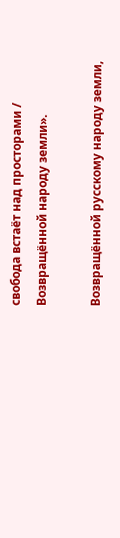свобода встаёт над просторами / Возвращённой народу земли».

Возвращённой русскому народу земли,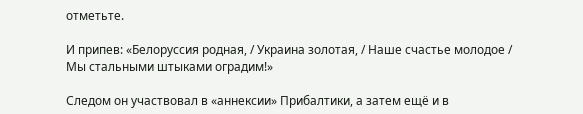отметьте.

И припев: «Белоруссия родная, / Украина золотая, / Наше счастье молодое / Мы стальными штыками оградим!»

Следом он участвовал в «аннексии» Прибалтики, а затем ещё и в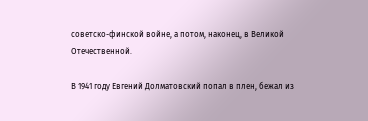советско-финской войне, а потом, наконец, в Великой Отечественной.

В 1941 году Евгений Долматовский попал в плен, бежал из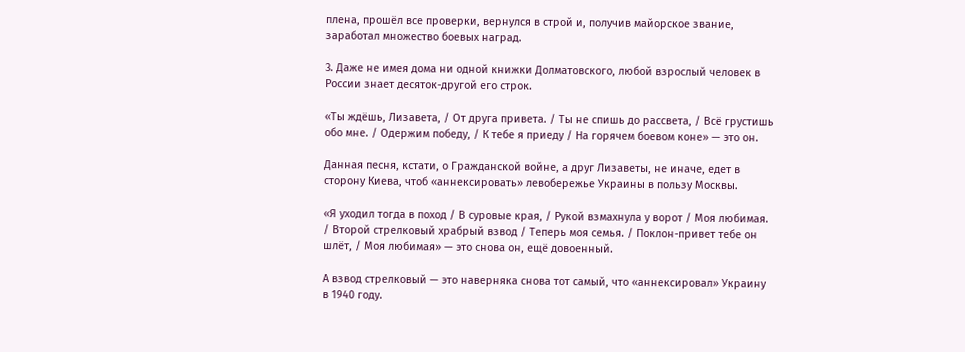плена, прошёл все проверки, вернулся в строй и, получив майорское звание, заработал множество боевых наград.

3. Даже не имея дома ни одной книжки Долматовского, любой взрослый человек в России знает десяток-другой его строк.

«Ты ждёшь, Лизавета, / От друга привета. / Ты не спишь до рассвета, / Всё грустишь обо мне. / Одержим победу, / К тебе я приеду / На горячем боевом коне» — это он.

Данная песня, кстати, о Гражданской войне, а друг Лизаветы, не иначе, едет в сторону Киева, чтоб «аннексировать» левобережье Украины в пользу Москвы.

«Я уходил тогда в поход / В суровые края, / Рукой взмахнула у ворот / Моя любимая. / Второй стрелковый храбрый взвод / Теперь моя семья. / Поклон-привет тебе он шлёт, / Моя любимая» — это снова он, ещё довоенный.

А взвод стрелковый — это наверняка снова тот самый, что «аннексировал» Украину в 1940 году.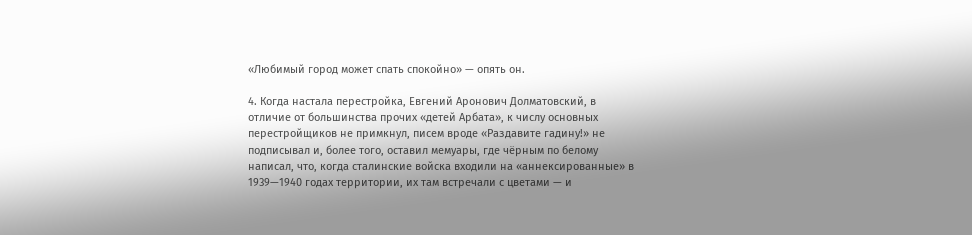«Любимый город может спать спокойно» — опять он.

4. Когда настала перестройка, Евгений Аронович Долматовский, в отличие от большинства прочих «детей Арбата», к числу основных перестройщиков не примкнул, писем вроде «Раздавите гадину!» не подписывал и, более того, оставил мемуары, где чёрным по белому написал, что, когда сталинские войска входили на «аннексированные» в 1939—1940 годах территории, их там встречали с цветами — и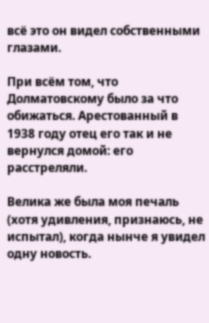всё это он видел собственными глазами.

При всём том, что Долматовскому было за что обижаться. Арестованный в 1938 году отец его так и не вернулся домой: его расстреляли.

Велика же была моя печаль (хотя удивления, признаюсь, не испытал), когда нынче я увидел одну новость.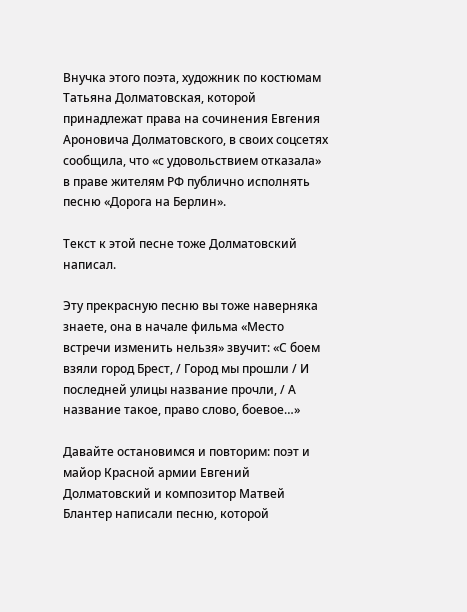Внучка этого поэта, художник по костюмам Татьяна Долматовская, которой принадлежат права на сочинения Евгения Ароновича Долматовского, в своих соцсетях сообщила, что «с удовольствием отказала» в праве жителям РФ публично исполнять песню «Дорога на Берлин».

Текст к этой песне тоже Долматовский написал.

Эту прекрасную песню вы тоже наверняка знаете, она в начале фильма «Место встречи изменить нельзя» звучит: «С боем взяли город Брест, / Город мы прошли / И последней улицы название прочли, / А название такое, право слово, боевое…»

Давайте остановимся и повторим: поэт и майор Красной армии Евгений Долматовский и композитор Матвей Блантер написали песню, которой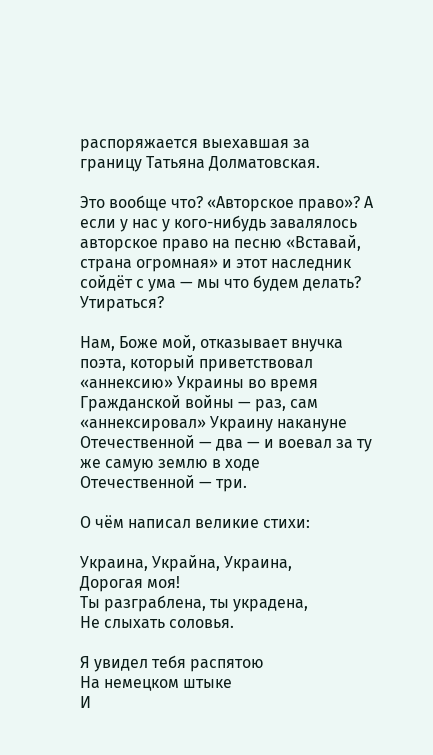распоряжается выехавшая за границу Татьяна Долматовская.

Это вообще что? «Авторское право»? А если у нас у кого-нибудь завалялось авторское право на песню «Вставай, страна огромная» и этот наследник сойдёт с ума — мы что будем делать? Утираться?

Нам, Боже мой, отказывает внучка поэта, который приветствовал «аннексию» Украины во время Гражданской войны — раз, сам «аннексировал» Украину накануне Отечественной — два — и воевал за ту же самую землю в ходе Отечественной — три.

О чём написал великие стихи:

Украина, Украйна, Украина,
Дорогая моя!
Ты разграблена, ты украдена,
Не слыхать соловья.

Я увидел тебя распятою
На немецком штыке
И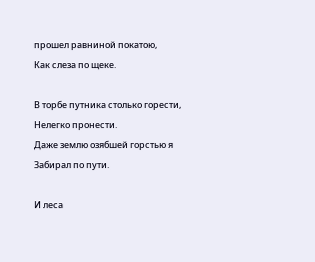прошел равниной покатою,
Как слеза по щеке.

В торбе путника столько горести,
Нелегко пронести.
Даже землю озябшей горстью я
Забирал по пути.

И леса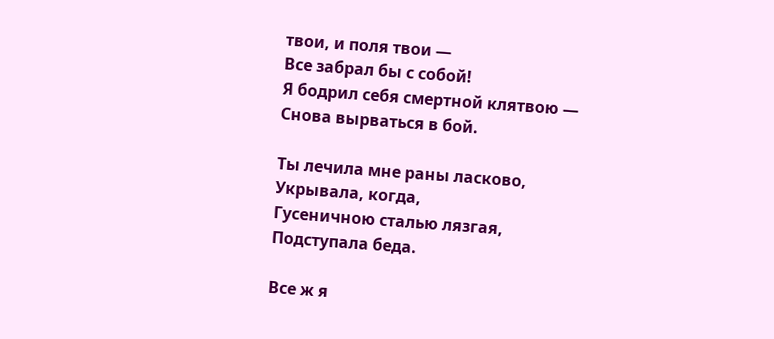твои, и поля твои —
Все забрал бы с собой!
Я бодрил себя смертной клятвою —
Снова вырваться в бой.

Ты лечила мне раны ласково,
Укрывала, когда,
Гусеничною сталью лязгая,
Подступала беда.

Все ж я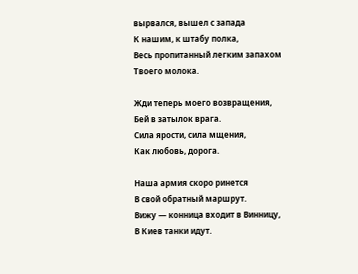вырвался, вышел с запада
К нашим, к штабу полка,
Весь пропитанный легким запахом
Твоего молока.

Жди теперь моего возвращения,
Бей в затылок врага.
Сила ярости, сила мщения,
Как любовь, дорога.

Наша армия скоро ринется
В свой обратный маршрут.
Вижу — конница входит в Винницу,
В Киев танки идут.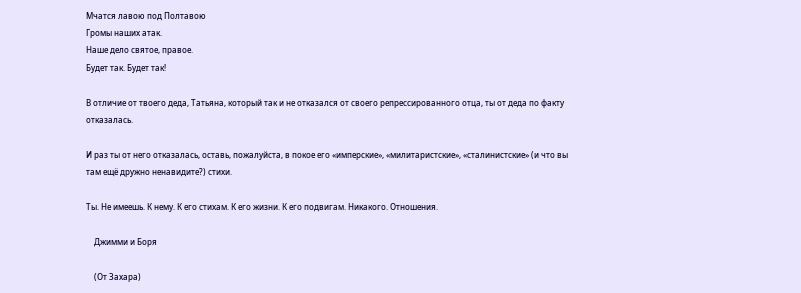Мчатся лавою под Полтавою
Громы наших атак.
Наше дело святое, правое.
Будет так. Будет так!

В отличие от твоего деда, Татьяна, который так и не отказался от своего репрессированного отца, ты от деда по факту отказалась.

И раз ты от него отказалась, оставь, пожалуйста, в покое его «имперские», «милитаристские», «сталинистские» (и что вы там ещё дружно ненавидите?) стихи.

Ты. Не имеешь. К нему. К его стихам. К его жизни. К его подвигам. Никакого. Отношения.

    Джимми и Боря

    (От Захара)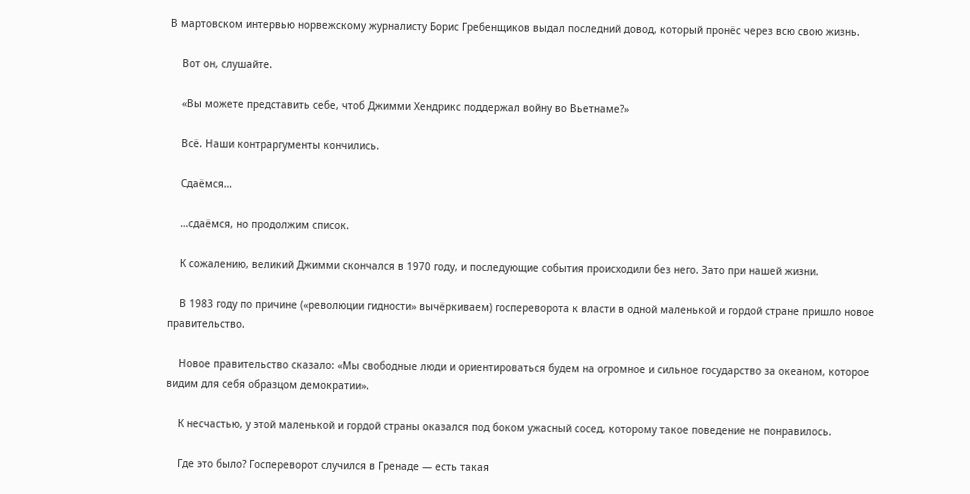В мартовском интервью норвежскому журналисту Борис Гребенщиков выдал последний довод, который пронёс через всю свою жизнь.

    Вот он, слушайте.

    «Вы можете представить себе, чтоб Джимми Хендрикс поддержал войну во Вьетнаме?»

    Всё. Наши контраргументы кончились.

    Сдаёмся…

    …сдаёмся, но продолжим список.

    К сожалению, великий Джимми скончался в 1970 году, и последующие события происходили без него. Зато при нашей жизни.

    В 1983 году по причине («революции гидности» вычёркиваем) госпереворота к власти в одной маленькой и гордой стране пришло новое правительство.

    Новое правительство сказало: «Мы свободные люди и ориентироваться будем на огромное и сильное государство за океаном, которое видим для себя образцом демократии».

    К несчастью, у этой маленькой и гордой страны оказался под боком ужасный сосед, которому такое поведение не понравилось.

    Где это было? Госпереворот случился в Гренаде — есть такая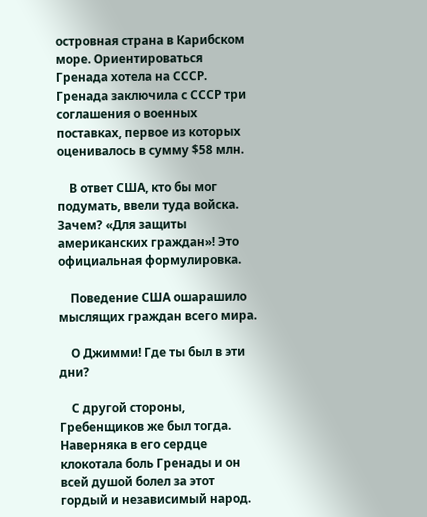островная страна в Карибском море. Ориентироваться Гренада хотела на СССР. Гренада заключила с СССР три соглашения о военных поставках, первое из которых оценивалось в сумму $58 млн.

    В ответ США, кто бы мог подумать, ввели туда войска. Зачем? «Для защиты американских граждан»! Это официальная формулировка.

    Поведение США ошарашило мыслящих граждан всего мира.

    О Джимми! Где ты был в эти дни?

    С другой стороны, Гребенщиков же был тогда. Наверняка в его сердце клокотала боль Гренады и он всей душой болел за этот гордый и независимый народ.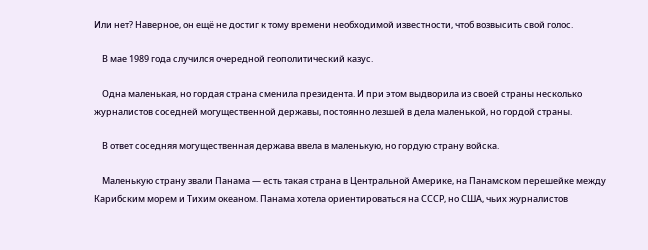Или нет? Наверное, он ещё не достиг к тому времени необходимой известности, чтоб возвысить свой голос.

    В мае 1989 года случился очередной геополитический казус.

    Одна маленькая, но гордая страна сменила президента. И при этом выдворила из своей страны несколько журналистов соседней могущественной державы, постоянно лезшей в дела маленькой, но гордой страны.

    В ответ соседняя могущественная держава ввела в маленькую, но гордую страну войска.

    Маленькую страну звали Панама — есть такая страна в Центральной Америке, на Панамском перешейке между Карибским морем и Тихим океаном. Панама хотела ориентироваться на СССР, но США, чьих журналистов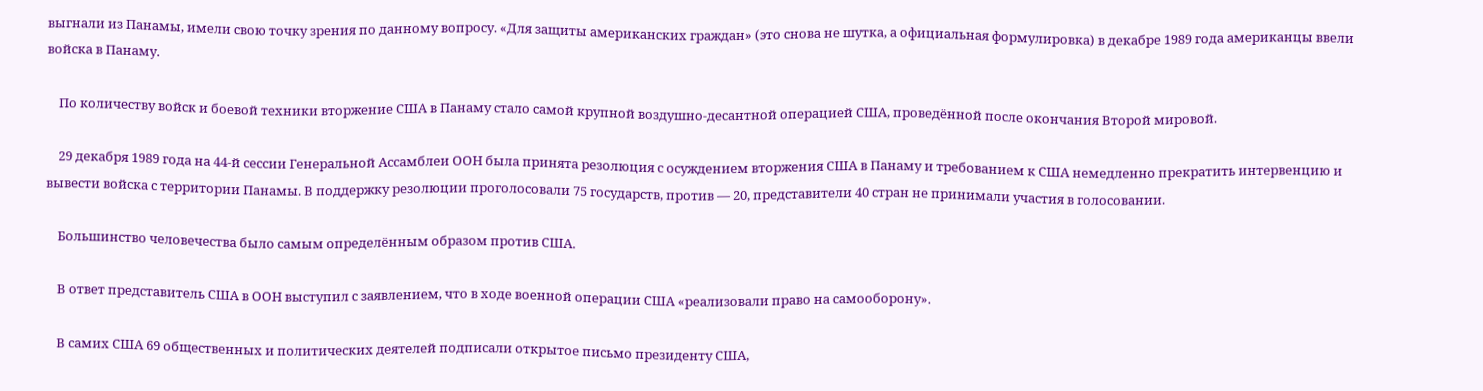выгнали из Панамы, имели свою точку зрения по данному вопросу. «Для защиты американских граждан» (это снова не шутка, а официальная формулировка) в декабре 1989 года американцы ввели войска в Панаму.

    По количеству войск и боевой техники вторжение США в Панаму стало самой крупной воздушно-десантной операцией США, проведённой после окончания Второй мировой.

    29 декабря 1989 года на 44-й сессии Генеральной Ассамблеи ООН была принята резолюция с осуждением вторжения США в Панаму и требованием к США немедленно прекратить интервенцию и вывести войска с территории Панамы. В поддержку резолюции проголосовали 75 государств, против — 20, представители 40 стран не принимали участия в голосовании.

    Большинство человечества было самым определённым образом против США.

    В ответ представитель США в ООН выступил с заявлением, что в ходе военной операции США «реализовали право на самооборону».

    В самих США 69 общественных и политических деятелей подписали открытое письмо президенту США,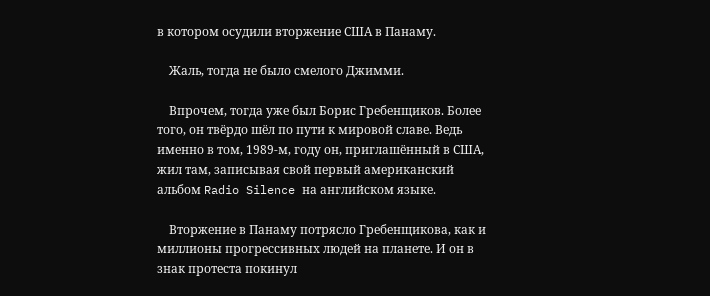в котором осудили вторжение США в Панаму.

    Жаль, тогда не было смелого Джимми.

    Впрочем, тогда уже был Борис Гребенщиков. Более того, он твёрдо шёл по пути к мировой славе. Ведь именно в том, 1989-м, году он, приглашённый в США, жил там, записывая свой первый американский альбом Radio Silence на английском языке.

    Вторжение в Панаму потрясло Гребенщикова, как и миллионы прогрессивных людей на планете. И он в знак протеста покинул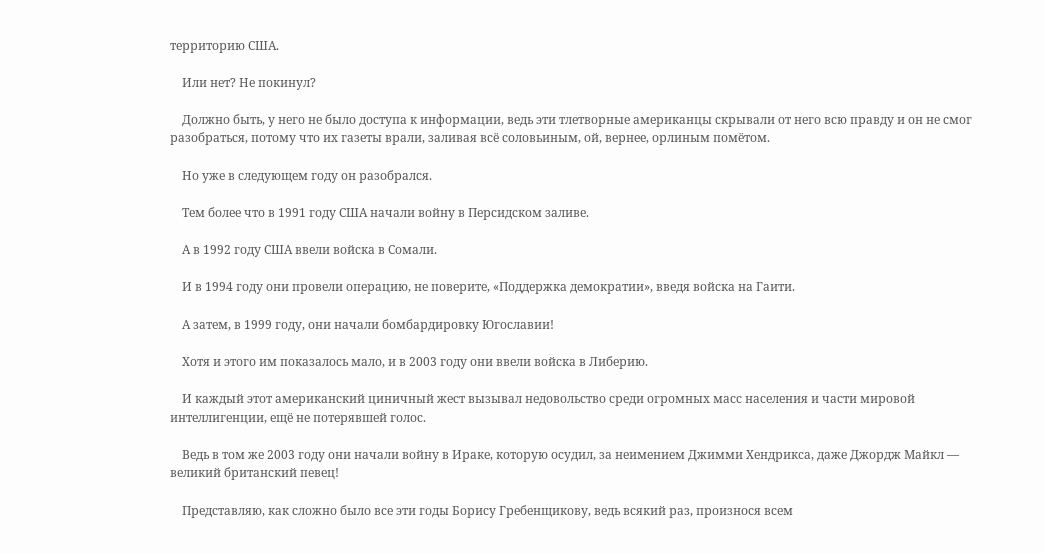территорию США.

    Или нет? Не покинул?

    Должно быть, у него не было доступа к информации, ведь эти тлетворные американцы скрывали от него всю правду и он не смог разобраться, потому что их газеты врали, заливая всё соловьиным, ой, вернее, орлиным помётом.

    Но уже в следующем году он разобрался.

    Тем более что в 1991 году США начали войну в Персидском заливе.

    А в 1992 году США ввели войска в Сомали.

    И в 1994 году они провели операцию, не поверите, «Поддержка демократии», введя войска на Гаити.

    А затем, в 1999 году, они начали бомбардировку Югославии!

    Хотя и этого им показалось мало, и в 2003 году они ввели войска в Либерию.

    И каждый этот американский циничный жест вызывал недовольство среди огромных масс населения и части мировой интеллигенции, ещё не потерявшей голос.

    Ведь в том же 2003 году они начали войну в Ираке, которую осудил, за неимением Джимми Хендрикса, даже Джордж Майкл — великий британский певец!

    Представляю, как сложно было все эти годы Борису Гребенщикову, ведь всякий раз, произнося всем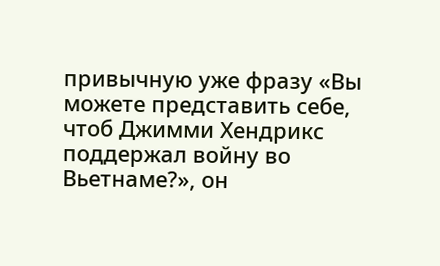привычную уже фразу «Вы можете представить себе, чтоб Джимми Хендрикс поддержал войну во Вьетнаме?», он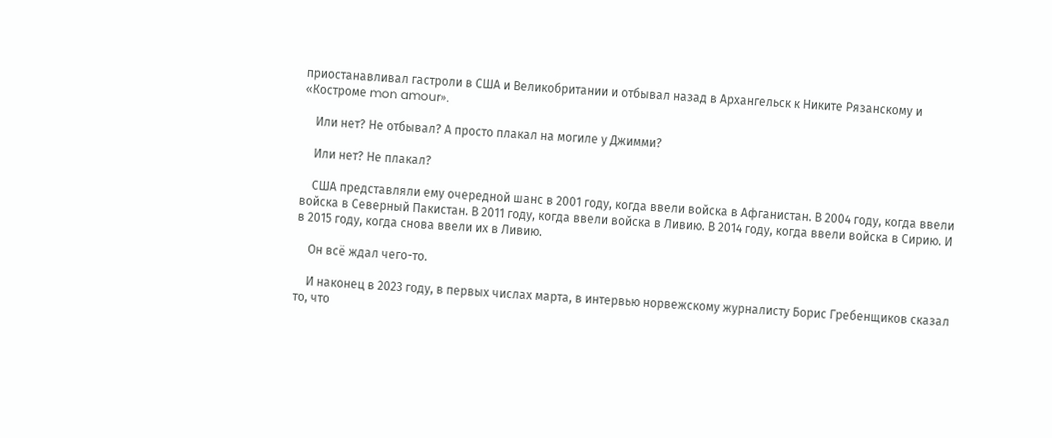приостанавливал гастроли в США и Великобритании и отбывал назад в Архангельск к Никите Рязанскому и «Костроме mon amour».

    Или нет? Не отбывал? А просто плакал на могиле у Джимми?

    Или нет? Не плакал?

    США представляли ему очередной шанс в 2001 году, когда ввели войска в Афганистан. В 2004 году, когда ввели войска в Северный Пакистан. В 2011 году, когда ввели войска в Ливию. В 2014 году, когда ввели войска в Сирию. И в 2015 году, когда снова ввели их в Ливию.

    Он всё ждал чего-то.

    И наконец в 2023 году, в первых числах марта, в интервью норвежскому журналисту Борис Гребенщиков сказал то, что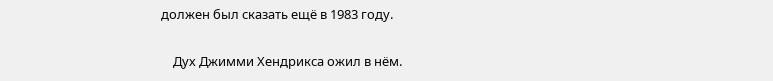должен был сказать ещё в 1983 году.

    Дух Джимми Хендрикса ожил в нём.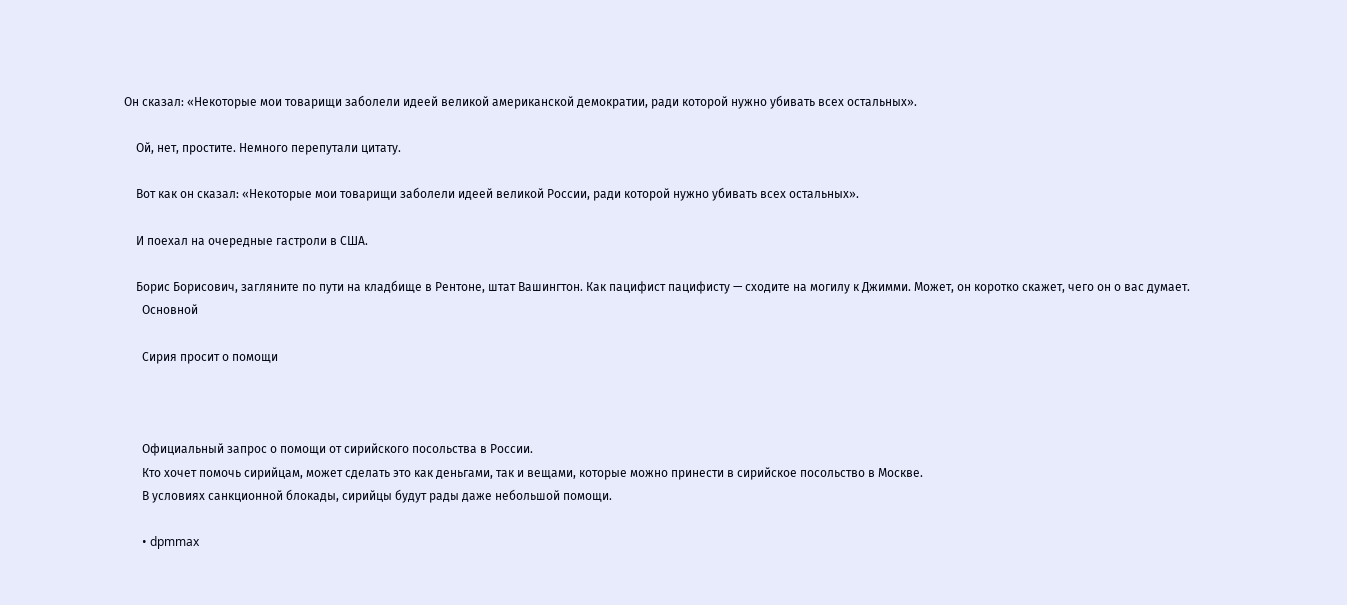Он сказал: «Некоторые мои товарищи заболели идеей великой американской демократии, ради которой нужно убивать всех остальных».

    Ой, нет, простите. Немного перепутали цитату.

    Вот как он сказал: «Некоторые мои товарищи заболели идеей великой России, ради которой нужно убивать всех остальных».

    И поехал на очередные гастроли в США.

    Борис Борисович, загляните по пути на кладбище в Рентоне, штат Вашингтон. Как пацифист пацифисту — сходите на могилу к Джимми. Может, он коротко скажет, чего он о вас думает.
      Основной

      Сирия просит о помощи



      Официальный запрос о помощи от сирийского посольства в России.
      Кто хочет помочь сирийцам, может сделать это как деньгами, так и вещами, которые можно принести в сирийское посольство в Москве.
      В условиях санкционной блокады, сирийцы будут рады даже небольшой помощи.

      • dpmmax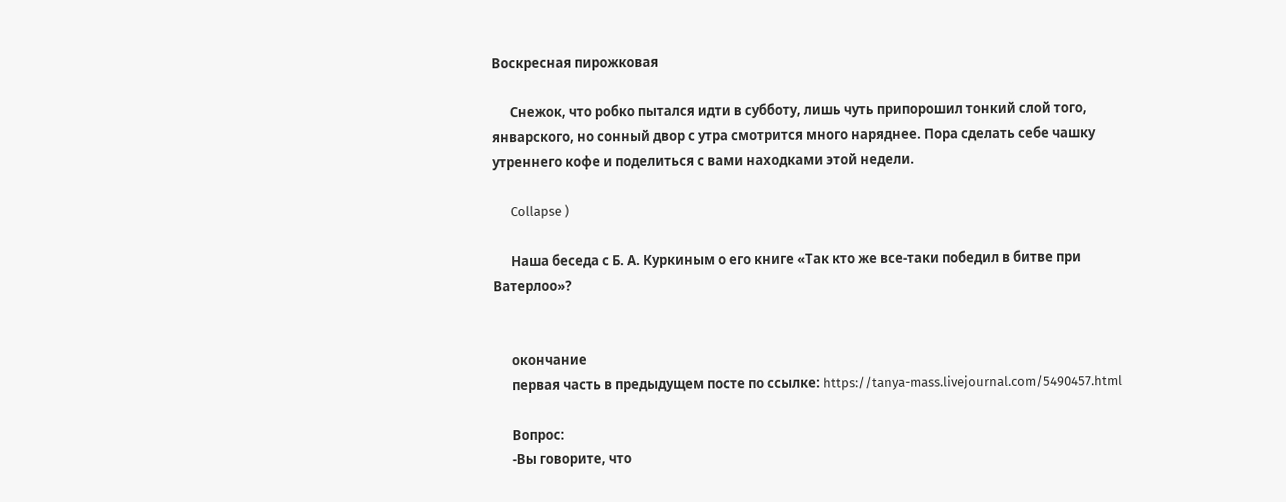Воскресная пирожковая

      Снежок, что робко пытался идти в субботу, лишь чуть припорошил тонкий слой того, январского, но сонный двор с утра смотрится много наряднее. Пора сделать себе чашку утреннего кофе и поделиться с вами находками этой недели.

      Collapse )

      Наша беседа с Б. А. Куркиным о его книге «Так кто же все-таки победил в битве при Ватерлоо»?


      окончание
      первая часть в предыдущем посте по ссылке: https://tanya-mass.livejournal.com/5490457.html

      Вопрос:
      -Вы говорите, что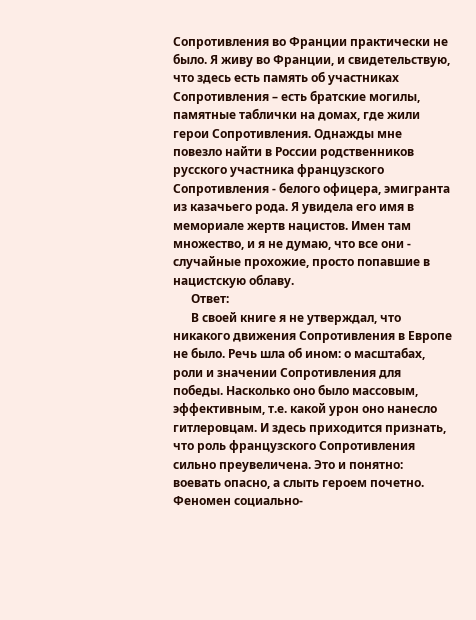Сопротивления во Франции практически не было. Я живу во Франции, и свидетельствую, что здесь есть память об участниках Сопротивления – есть братские могилы, памятные таблички на домах, где жили герои Сопротивления. Однажды мне повезло найти в России родственников русского участника французского Сопротивления - белого офицера, эмигранта из казачьего рода. Я увидела его имя в мемориале жертв нацистов. Имен там множество, и я не думаю, что все они - случайные прохожие, просто попавшие в нацистскую облаву.
      Ответ:
      В своей книге я не утверждал, что никакого движения Сопротивления в Европе не было. Речь шла об ином: о масштабах, роли и значении Сопротивления для победы. Насколько оно было массовым, эффективным, т.е. какой урон оно нанесло гитлеровцам. И здесь приходится признать, что роль французского Сопротивления сильно преувеличена. Это и понятно: воевать опасно, а слыть героем почетно. Феномен социально-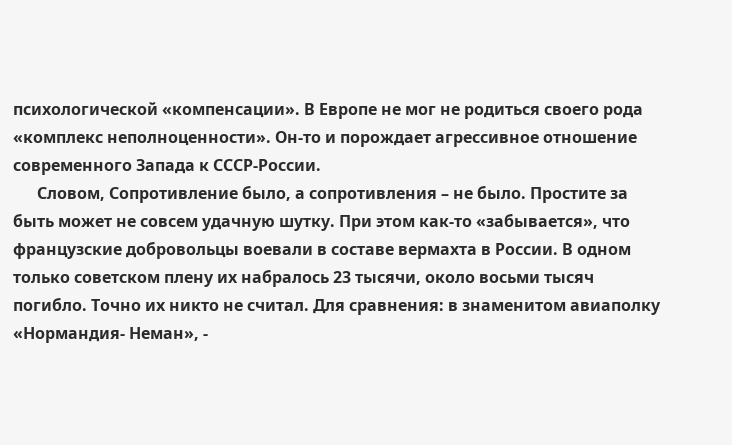психологической «компенсации». В Европе не мог не родиться своего рода «комплекс неполноценности». Он-то и порождает агрессивное отношение современного Запада к СССР-России.
      Словом, Сопротивление было, а сопротивления – не было. Простите за быть может не совсем удачную шутку. При этом как-то «забывается», что французские добровольцы воевали в составе вермахта в России. В одном только советском плену их набралось 23 тысячи, около восьми тысяч погибло. Точно их никто не считал. Для сравнения: в знаменитом авиаполку «Нормандия- Неман», -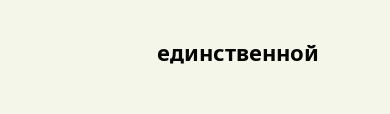единственной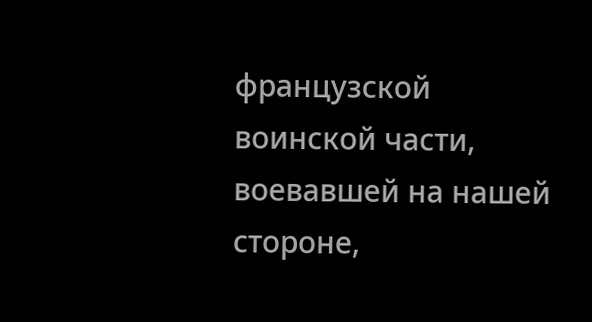французской воинской части, воевавшей на нашей стороне,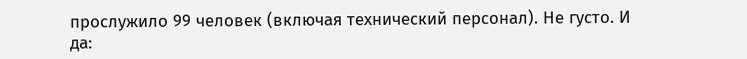прослужило 99 человек (включая технический персонал). Не густо. И да: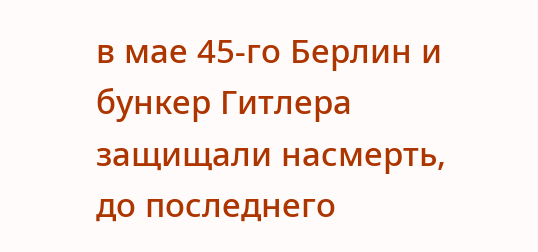в мае 45-го Берлин и бункер Гитлера защищали насмерть, до последнего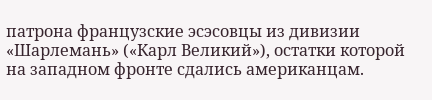патрона французские эсэсовцы из дивизии «Шарлемань» («Карл Великий»), остатки которой на западном фронте сдались американцам.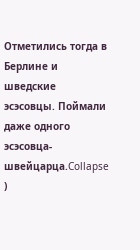Отметились тогда в Берлине и шведские эсэсовцы. Поймали даже одного эсэсовца-швейцарца.Collapse )